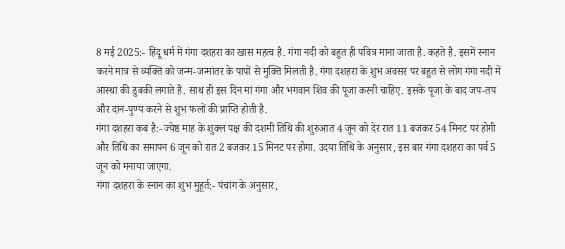8 मई 2025:- हिंदू धर्म में गंगा दशहरा का खास महत्व है. गंगा नदी को बहुत ही पवित्र माना जाता है. कहते है. इसमें स्नान करने मात्र से व्यक्ति को जन्म-जन्मांतर के पापों से मुक्ति मिलती है. गंगा दशहरा के शुभ अवसर पर बहुत से लोग गंगा नदी में आस्था की डुबकी लगाते है. साथ ही इस दिन मां गंगा और भगवान शिव की पूजा करनी चाहिए. इसके पूजा के बाद जप-तप और दान-पुण्य करने से शुभ फलों की प्राप्ति होती है.
गंगा दशहरा कब है:- ज्येष्ठ माह के शुक्ल पक्ष की दशमी तिथि की शुरुआत 4 जून को देर रात 11 बजकर 54 मिनट पर होगी और तिथि का समापन 6 जून को रात 2 बजकर 15 मिनट पर होगा. उदया तिथि के अनुसार, इस बार गंगा दशहरा का पर्व 5 जून को मनाया जाएगा.
गंगा दशहरा के स्नान का शुभ मुहूर्त:- पंचांग के अनुसार,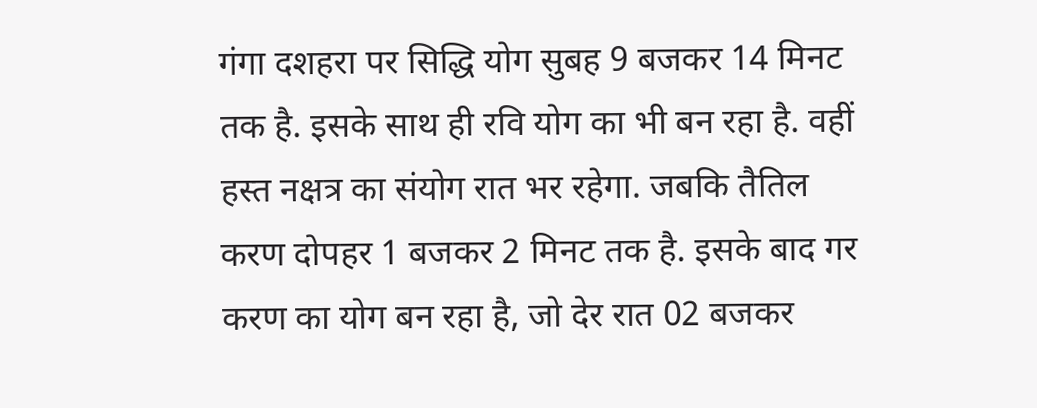गंगा दशहरा पर सिद्धि योग सुबह 9 बजकर 14 मिनट तक है. इसके साथ ही रवि योग का भी बन रहा है. वहीं हस्त नक्षत्र का संयोग रात भर रहेगा. जबकि तैतिल करण दोपहर 1 बजकर 2 मिनट तक है. इसके बाद गर करण का योग बन रहा है, जो देर रात 02 बजकर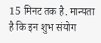15 मिनट तक है. मान्यता है कि इन शुभ संयोग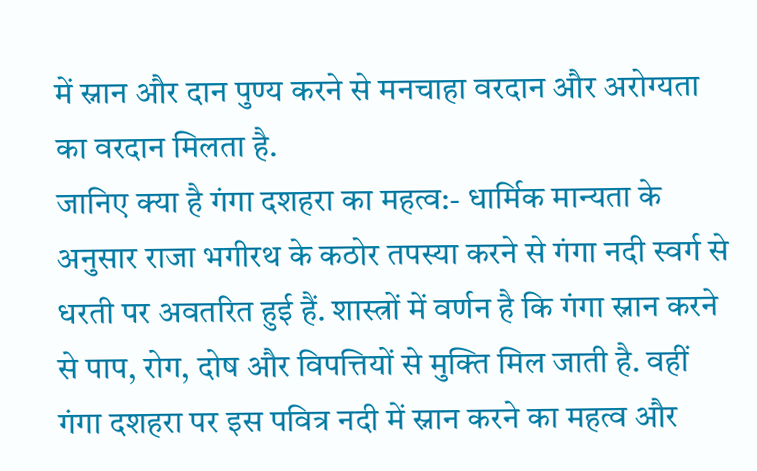में स्नान और दान पुण्य करने से मनचाहा वरदान और अरोग्यता का वरदान मिलता है.
जानिए क्या है गंगा दशहरा का महत्व:- धार्मिक मान्यता के अनुसार राजा भगीरथ के कठोर तपस्या करने से गंगा नदी स्वर्ग से धरती पर अवतरित हुई हैं. शास्त्रों में वर्णन है कि गंगा स्नान करने से पाप, रोग, दोष और विपत्तियों से मुक्ति मिल जाती है. वहीं गंगा दशहरा पर इस पवित्र नदी में स्नान करने का महत्व और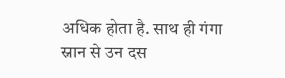अधिक होता है. साथ ही गंगा स्नान से उन दस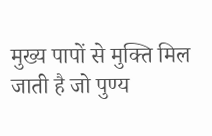मुख्य पापों से मुक्ति मिल जाती है जो पुण्य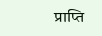प्राप्ति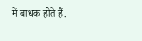में बाधक होते हैं.